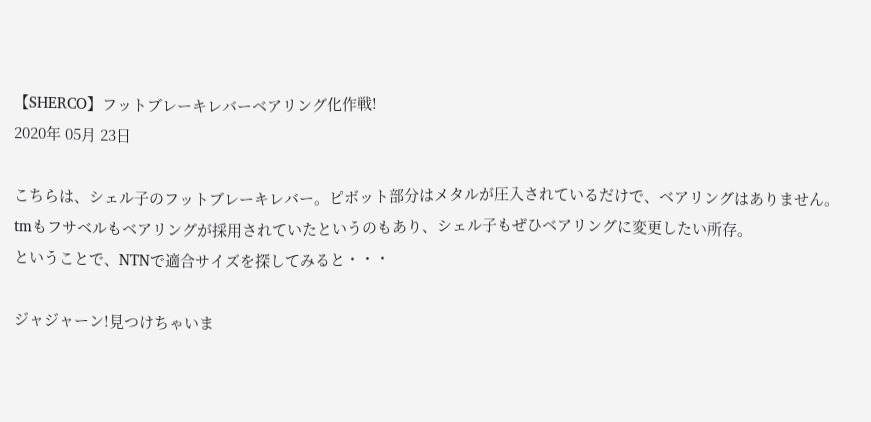【SHERCO】フットブレーキレバーベアリング化作戦!
2020年 05月 23日

こちらは、シェル子のフットブレーキレバー。ピボット部分はメタルが圧入されているだけで、ベアリングはありません。
tmもフサベルもベアリングが採用されていたというのもあり、シェル子もぜひベアリングに変更したい所存。
ということで、NTNで適合サイズを探してみると・・・

ジャジャーン!見つけちゃいま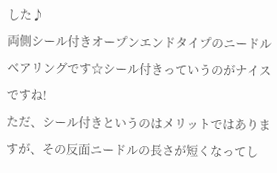した♪
両側シール付きオープンエンドタイプのニードルベアリングです☆シール付きっていうのがナイスですね!
ただ、シール付きというのはメリットではありますが、その反面ニードルの長さが短くなってし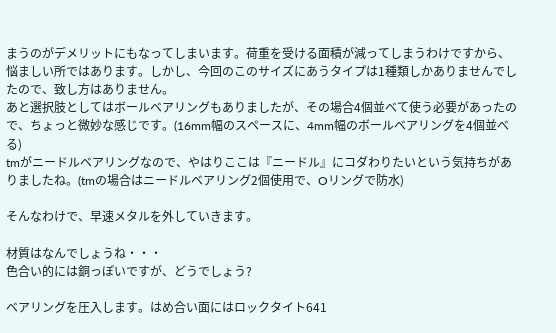まうのがデメリットにもなってしまいます。荷重を受ける面積が減ってしまうわけですから、悩ましい所ではあります。しかし、今回のこのサイズにあうタイプは1種類しかありませんでしたので、致し方はありません。
あと選択肢としてはボールベアリングもありましたが、その場合4個並べて使う必要があったので、ちょっと微妙な感じです。(16mm幅のスペースに、4mm幅のボールベアリングを4個並べる)
tmがニードルベアリングなので、やはりここは『ニードル』にコダわりたいという気持ちがありましたね。(tmの場合はニードルベアリング2個使用で、Oリングで防水)

そんなわけで、早速メタルを外していきます。

材質はなんでしょうね・・・
色合い的には銅っぽいですが、どうでしょう?

ベアリングを圧入します。はめ合い面にはロックタイト641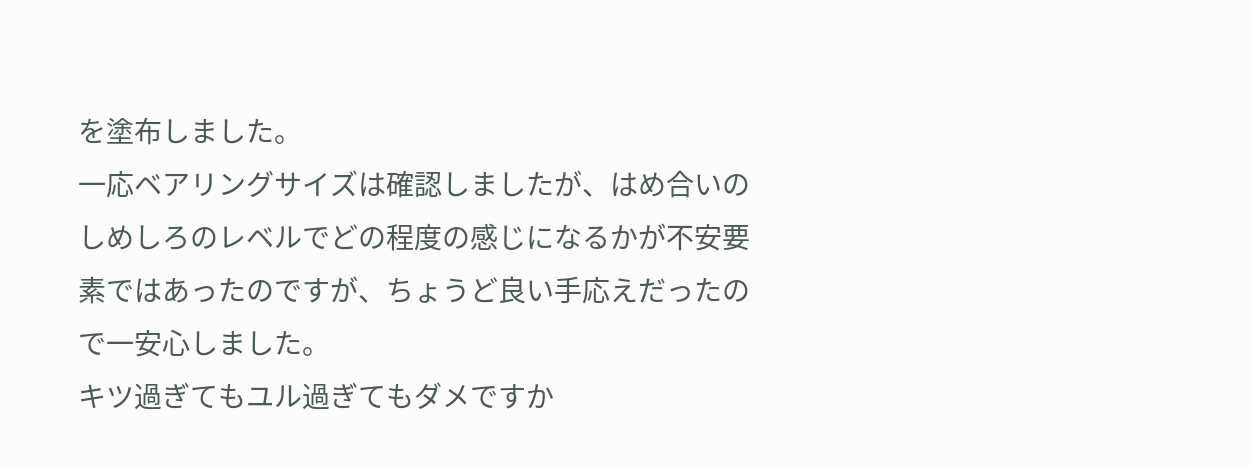を塗布しました。
一応ベアリングサイズは確認しましたが、はめ合いのしめしろのレベルでどの程度の感じになるかが不安要素ではあったのですが、ちょうど良い手応えだったので一安心しました。
キツ過ぎてもユル過ぎてもダメですか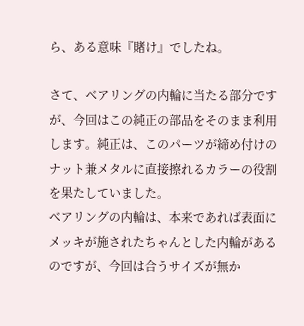ら、ある意味『賭け』でしたね。

さて、ベアリングの内輪に当たる部分ですが、今回はこの純正の部品をそのまま利用します。純正は、このパーツが締め付けのナット兼メタルに直接擦れるカラーの役割を果たしていました。
ベアリングの内輪は、本来であれば表面にメッキが施されたちゃんとした内輪があるのですが、今回は合うサイズが無か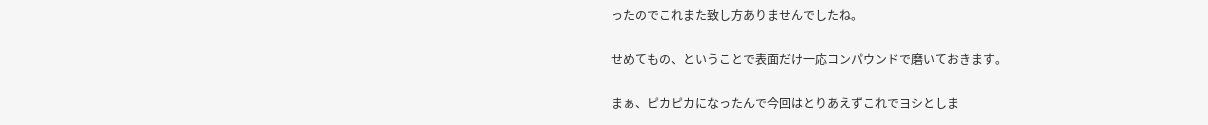ったのでこれまた致し方ありませんでしたね。

せめてもの、ということで表面だけ一応コンパウンドで磨いておきます。

まぁ、ピカピカになったんで今回はとりあえずこれでヨシとしま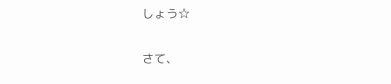しょう☆

さて、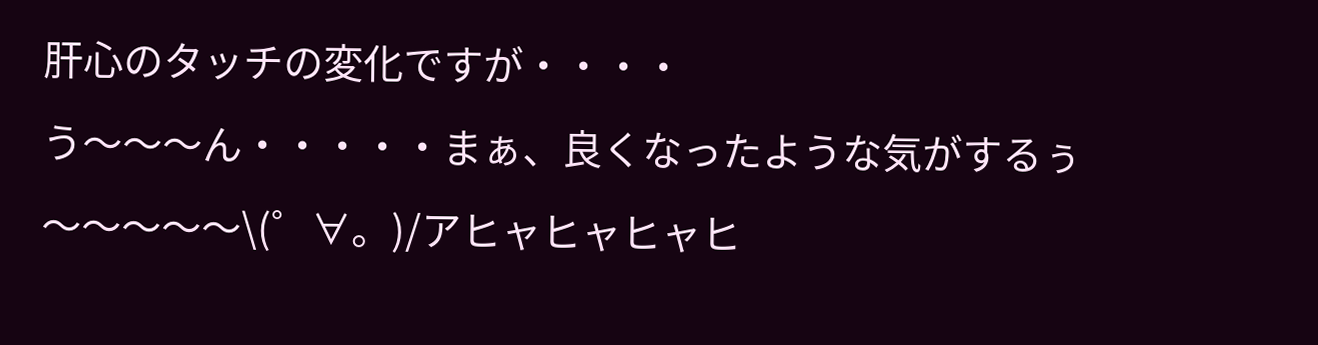肝心のタッチの変化ですが・・・・
う〜〜〜ん・・・・・まぁ、良くなったような気がするぅ〜〜〜〜〜\(゜∀。)/アヒャヒャヒャヒ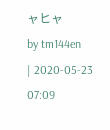ャヒャ
by tm144en
| 2020-05-23 07:09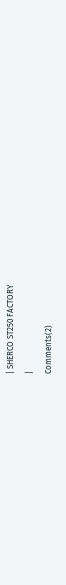| SHERCO ST250 FACTORY
|
Comments(2)